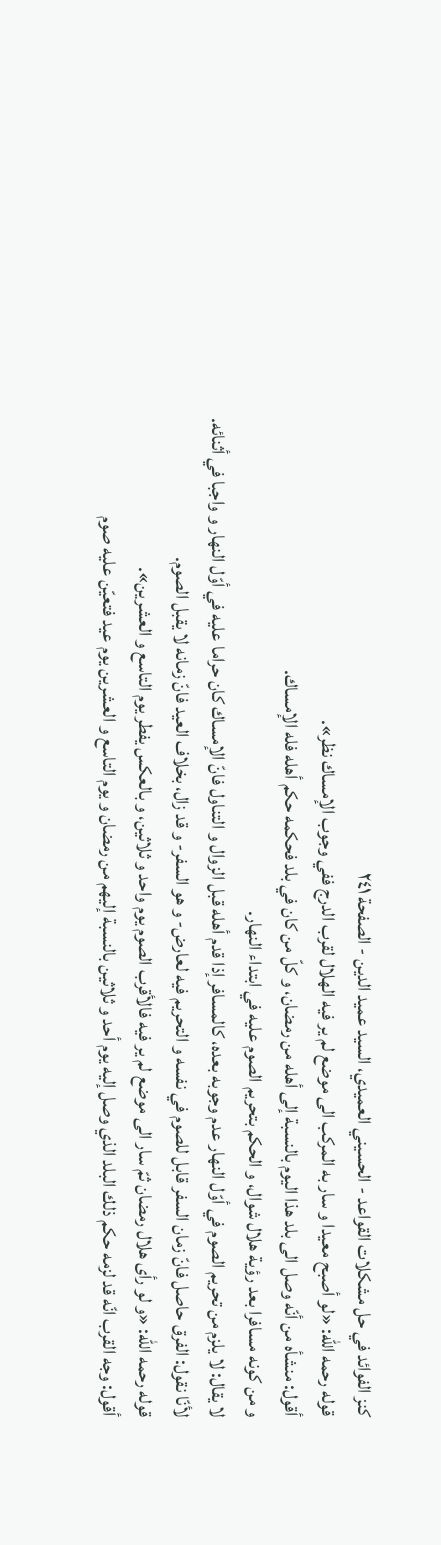كنز الفوائد في حل مشكلات القواعد - الحسيني العميدي، السيد عميد الدين - الصفحة ٢٤١
قوله رحمه اللّٰه: «لو أصبح معيدا و سار به المركب الى موضع لم ير فيه الهلال لقرب الدرج ففي وجوب الإمساك نظر».
أقول: منشأه من أنّه وصل الى بلد هذا اليوم بالنسبة إلى أهله من رمضان، و كلّ من كان في بلد فحكمه حكم أهله فله الإمساك.
و من كونه مسافرا بعد رؤية هلال شوال، و الحكم بتحريم الصوم عليه في ابتداء النهار.
لا يقال: لا يلزم من تحريم الصوم في أوّل النهار عدم وجوبه بعده، كالمسافر إذا قدم أهله قبل الزوال و التناول فانّ الإمساك كان حراما عليه في أوّل النهار و واجبا في أثنائه.
لأنّا نقول: الفرق حاصل فانّ زمان السفر قابل للصوم في نفسه و التحريم فيه لعارض- و هو السفر- و قد زال، بخلاف العيد فانّ زمانه لا يقبل الصوم.
قوله رحمه اللّٰه: «و لو رأى هلال رمضان ثمّ سار الى موضع لم ير فيه فالأقرب الصوم يوم واحد و ثلاثين، و بالعكس يفطر يوم التاسع و العشرين».
أقول: وجه القرب انّه قد لزمه حكم ذلك البلد الذي وصل إليه يوم أحد و ثلاثين بالنسبة إليهم من رمضان و يوم التاسع و العشرين يوم عيد فتعيّن عليه صوم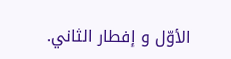الأوّل و إفطار الثاني.